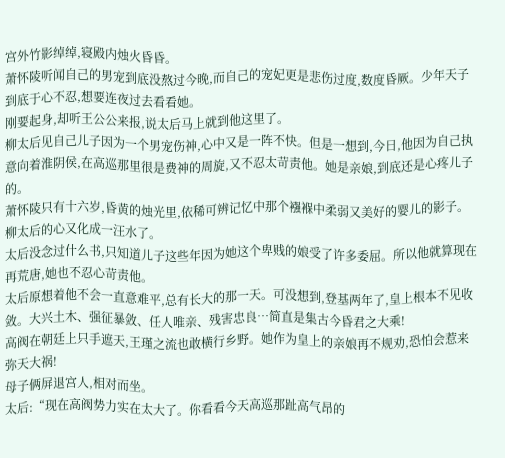宫外竹影绰绰,寝殿内烛火昏昏。
萧怀陵听闻自己的男宠到底没熬过今晚,而自己的宠妃更是悲伤过度,数度昏厥。少年天子到底于心不忍,想要连夜过去看看她。
刚要起身,却听王公公来报,说太后马上就到他这里了。
柳太后见自己儿子因为一个男宠伤神,心中又是一阵不快。但是一想到,今日,他因为自己执意向着淮阴侯,在高巡那里很是费神的周旋,又不忍太苛责他。她是亲娘,到底还是心疼儿子的。
萧怀陵只有十六岁,昏黄的烛光里,依稀可辨记忆中那个襁褓中柔弱又美好的婴儿的影子。柳太后的心又化成一汪水了。
太后没念过什么书,只知道儿子这些年因为她这个卑贱的娘受了许多委屈。所以他就算现在再荒唐,她也不忍心苛责他。
太后原想着他不会一直意难平,总有长大的那一天。可没想到,登基两年了,皇上根本不见收敛。大兴土木、强征暴敛、任人唯亲、残害忠良…简直是集古今昏君之大乘!
高阀在朝廷上只手遮天,王瑾之流也敢横行乡野。她作为皇上的亲娘再不规劝,恐怕会惹来弥天大祸!
母子俩屏退宫人,相对而坐。
太后:“现在高阀势力实在太大了。你看看今天高巡那趾高气昂的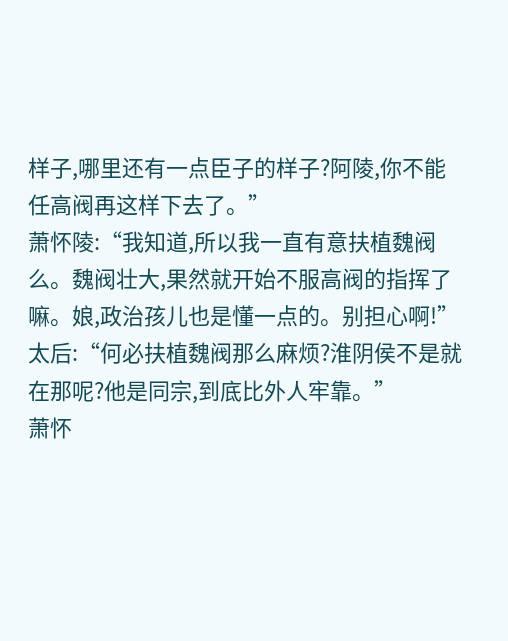样子,哪里还有一点臣子的样子?阿陵,你不能任高阀再这样下去了。”
萧怀陵:“我知道,所以我一直有意扶植魏阀么。魏阀壮大,果然就开始不服高阀的指挥了嘛。娘,政治孩儿也是懂一点的。别担心啊!”
太后:“何必扶植魏阀那么麻烦?淮阴侯不是就在那呢?他是同宗,到底比外人牢靠。”
萧怀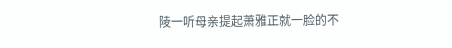陵一听母亲提起萧雅正就一脸的不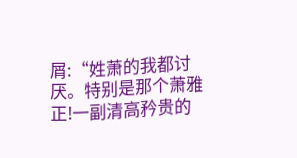屑:“姓萧的我都讨厌。特别是那个萧雅正!一副清高矜贵的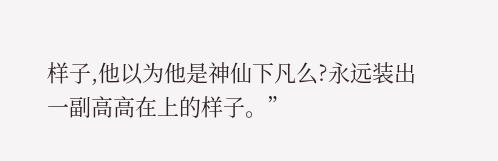样子,他以为他是神仙下凡么?永远装出一副高高在上的样子。”